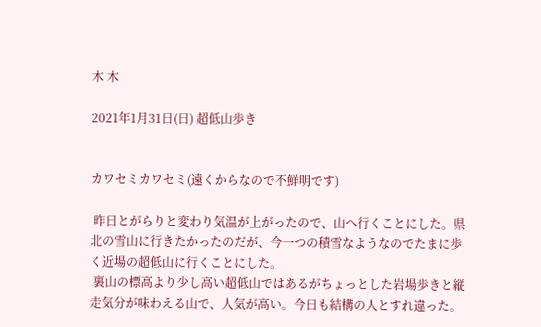木 木

2021年1月31日(日) 超低山歩き


カワセミカワセミ(遠くからなので不鮮明です)

 昨日とがらりと変わり気温が上がったので、山へ行くことにした。県北の雪山に行きたかったのだが、今一つの積雪なようなのでたまに歩く近場の超低山に行くことにした。
 裏山の標高より少し高い超低山ではあるがちょっとした岩場歩きと縦走気分が味わえる山で、人気が高い。今日も結構の人とすれ違った。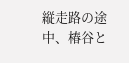縦走路の途中、椿谷と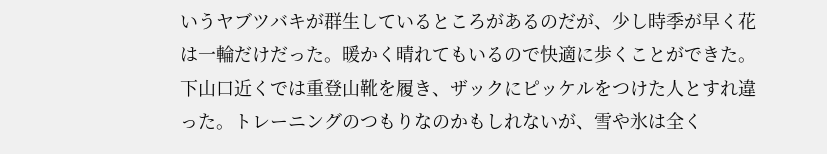いうヤブツバキが群生しているところがあるのだが、少し時季が早く花は一輪だけだった。暖かく晴れてもいるので快適に歩くことができた。下山口近くでは重登山靴を履き、ザックにピッケルをつけた人とすれ違った。トレーニングのつもりなのかもしれないが、雪や氷は全く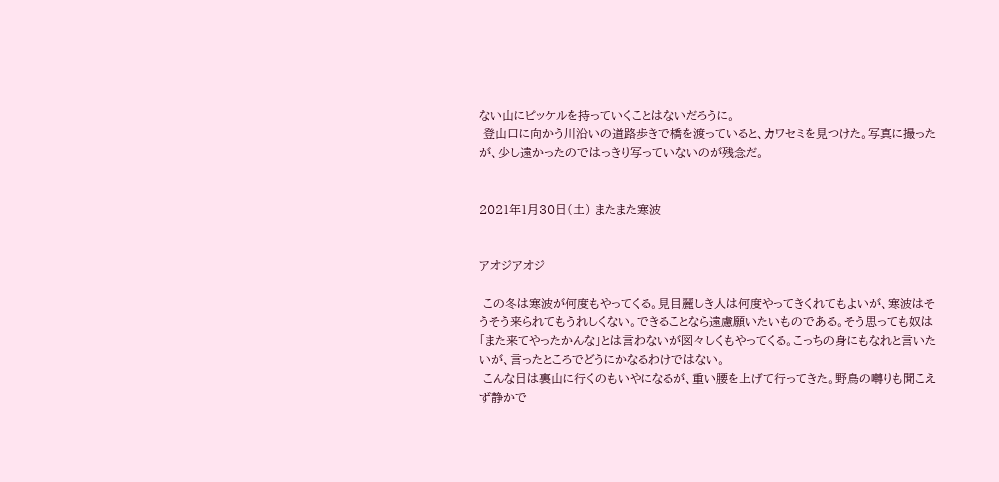ない山にピッケルを持っていくことはないだろうに。
 登山口に向かう川沿いの道路歩きで橋を渡っていると、カワセミを見つけた。写真に撮ったが、少し遠かったのではっきり写っていないのが残念だ。


2021年1月30日(土) またまた寒波


アオジアオジ

 この冬は寒波が何度もやってくる。見目麗しき人は何度やってきくれてもよいが、寒波はそうそう来られてもうれしくない。できることなら遠慮願いたいものである。そう思っても奴は「また来てやったかんな」とは言わないが図々しくもやってくる。こっちの身にもなれと言いたいが、言ったところでどうにかなるわけではない。
 こんな日は裏山に行くのもいやになるが、重い腰を上げて行ってきた。野鳥の囀りも聞こえず静かで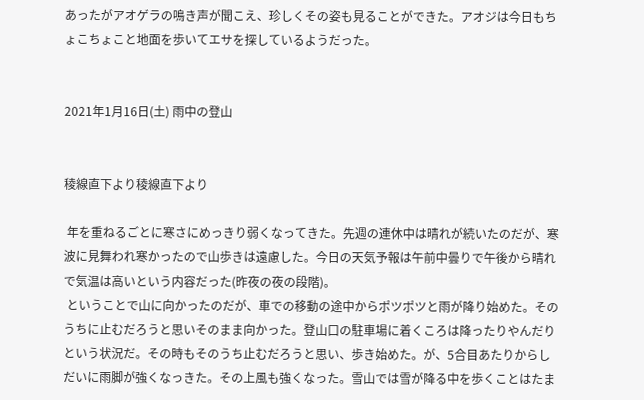あったがアオゲラの鳴き声が聞こえ、珍しくその姿も見ることができた。アオジは今日もちょこちょこと地面を歩いてエサを探しているようだった。


2021年1月16日(土) 雨中の登山


稜線直下より稜線直下より

 年を重ねるごとに寒さにめっきり弱くなってきた。先週の連休中は晴れが続いたのだが、寒波に見舞われ寒かったので山歩きは遠慮した。今日の天気予報は午前中曇りで午後から晴れで気温は高いという内容だった(昨夜の夜の段階)。
 ということで山に向かったのだが、車での移動の途中からポツポツと雨が降り始めた。そのうちに止むだろうと思いそのまま向かった。登山口の駐車場に着くころは降ったりやんだりという状況だ。その時もそのうち止むだろうと思い、歩き始めた。が、5合目あたりからしだいに雨脚が強くなっきた。その上風も強くなった。雪山では雪が降る中を歩くことはたま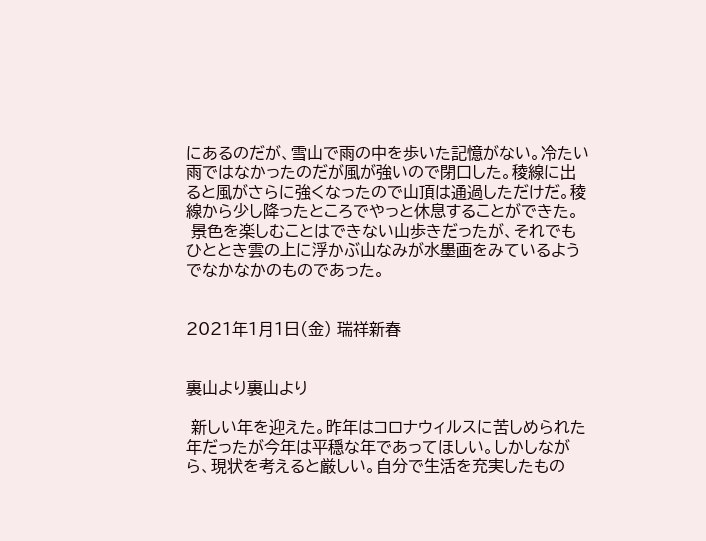にあるのだが、雪山で雨の中を歩いた記憶がない。冷たい雨ではなかったのだが風が強いので閉口した。稜線に出ると風がさらに強くなったので山頂は通過しただけだ。稜線から少し降ったところでやっと休息することができた。
 景色を楽しむことはできない山歩きだったが、それでもひととき雲の上に浮かぶ山なみが水墨画をみているようでなかなかのものであった。


2021年1月1日(金) 瑞祥新春


裏山より裏山より

 新しい年を迎えた。昨年はコロナウィルスに苦しめられた年だったが今年は平穏な年であってほしい。しかしながら、現状を考えると厳しい。自分で生活を充実したもの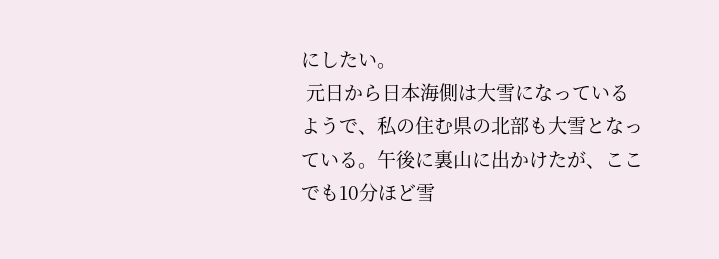にしたい。
 元日から日本海側は大雪になっているようで、私の住む県の北部も大雪となっている。午後に裏山に出かけたが、ここでも10分ほど雪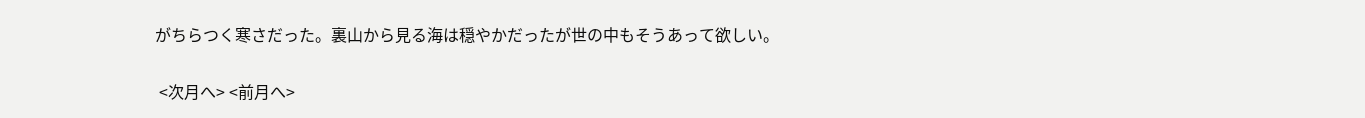がちらつく寒さだった。裏山から見る海は穏やかだったが世の中もそうあって欲しい。

 <次月へ> <前月へ>